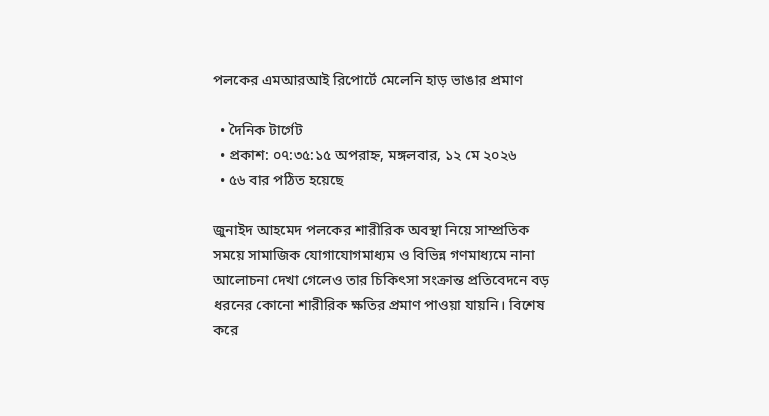পলকের এমআরআই রিপোর্টে মেলেনি হাড় ভাঙার প্রমাণ

  • দৈনিক টার্গেট
  • প্রকাশ: ০৭:৩৫:১৫ অপরাহ্ন, মঙ্গলবার, ১২ মে ২০২৬
  • ৫৬ বার পঠিত হয়েছে

জুনাইদ আহমেদ পলকের শারীরিক অবস্থা নিয়ে সাম্প্রতিক সময়ে সামাজিক যোগাযোগমাধ্যম ও বিভিন্ন গণমাধ্যমে নানা আলোচনা দেখা গেলেও তার চিকিৎসা সংক্রান্ত প্রতিবেদনে বড় ধরনের কোনো শারীরিক ক্ষতির প্রমাণ পাওয়া যায়নি। বিশেষ করে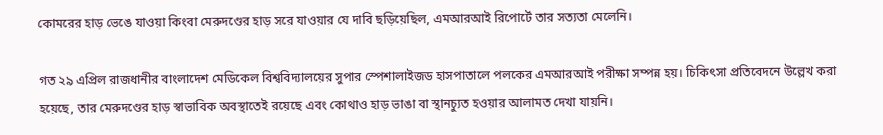কোমরের হাড় ভেঙে যাওয়া কিংবা মেরুদণ্ডের হাড় সরে যাওয়ার যে দাবি ছড়িয়েছিল, এমআরআই রিপোর্টে তার সত্যতা মেলেনি।

গত ২৯ এপ্রিল রাজধানীর বাংলাদেশ মেডিকেল বিশ্ববিদ্যালয়ের সুপার স্পেশালাইজড হাসপাতালে পলকের এমআরআই পরীক্ষা সম্পন্ন হয়। চিকিৎসা প্রতিবেদনে উল্লেখ করা হয়েছে, তার মেরুদণ্ডের হাড় স্বাভাবিক অবস্থাতেই রয়েছে এবং কোথাও হাড় ভাঙা বা স্থানচ্যুত হওয়ার আলামত দেখা যায়নি।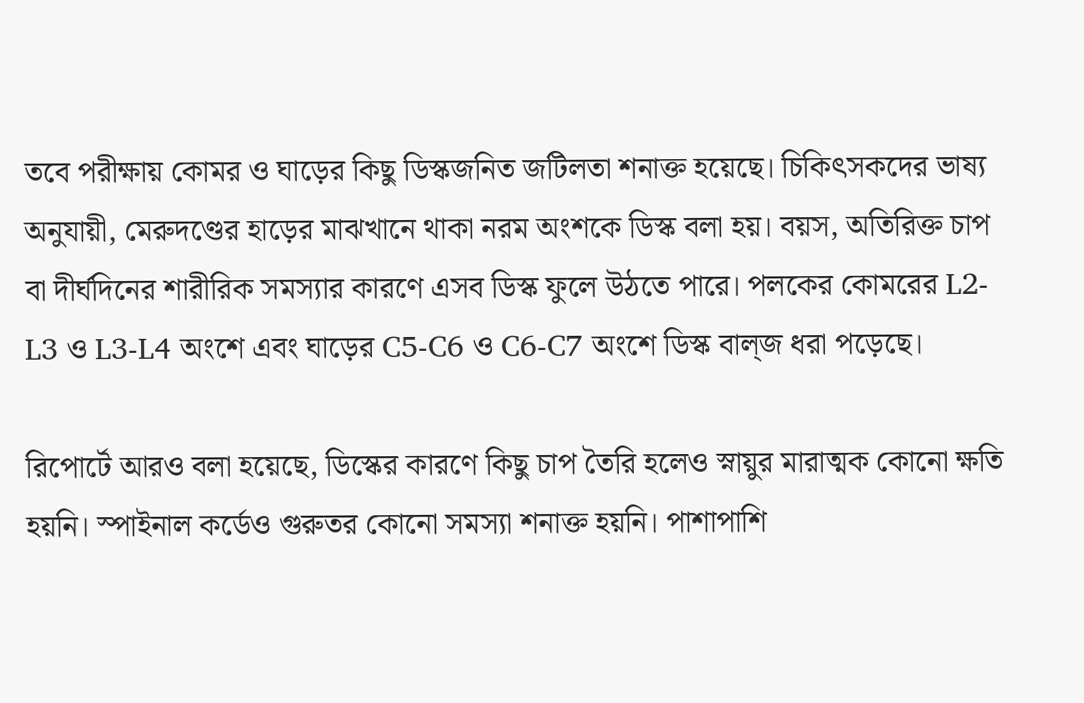তবে পরীক্ষায় কোমর ও ঘাড়ের কিছু ডিস্কজনিত জটিলতা শনাক্ত হয়েছে। চিকিৎসকদের ভাষ্য অনুযায়ী, মেরুদণ্ডের হাড়ের মাঝখানে থাকা নরম অংশকে ডিস্ক বলা হয়। বয়স, অতিরিক্ত চাপ বা দীর্ঘদিনের শারীরিক সমস্যার কারণে এসব ডিস্ক ফুলে উঠতে পারে। পলকের কোমরের L2-L3 ও L3-L4 অংশে এবং ঘাড়ের C5-C6 ও C6-C7 অংশে ডিস্ক বাল্জ ধরা পড়েছে।

রিপোর্টে আরও বলা হয়েছে, ডিস্কের কারণে কিছু চাপ তৈরি হলেও স্নায়ুর মারাত্মক কোনো ক্ষতি হয়নি। স্পাইনাল কর্ডেও গুরুতর কোনো সমস্যা শনাক্ত হয়নি। পাশাপাশি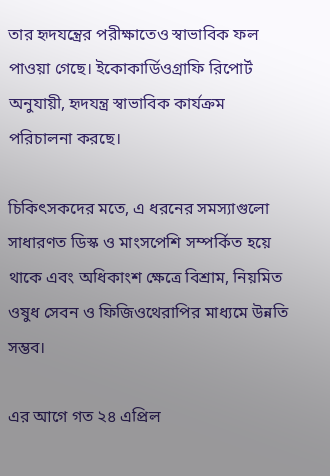তার হৃদযন্ত্রের পরীক্ষাতেও স্বাভাবিক ফল পাওয়া গেছে। ইকোকার্ডিওগ্রাফি রিপোর্ট অনুযায়ী, হৃদযন্ত্র স্বাভাবিক কার্যক্রম পরিচালনা করছে।

চিকিৎসকদের মতে, এ ধরনের সমস্যাগুলো সাধারণত ডিস্ক ও মাংসপেশি সম্পর্কিত হয়ে থাকে এবং অধিকাংশ ক্ষেত্রে বিশ্রাম, নিয়মিত ওষুধ সেবন ও ফিজিওথেরাপির মাধ্যমে উন্নতি সম্ভব।

এর আগে গত ২৪ এপ্রিল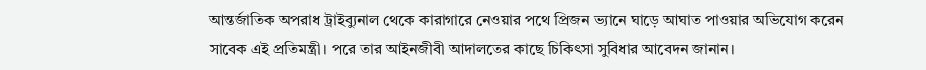আন্তর্জাতিক অপরাধ ট্রাইব্যুনাল থেকে কারাগারে নেওয়ার পথে প্রিজন ভ্যানে ঘাড়ে আঘাত পাওয়ার অভিযোগ করেন সাবেক এই প্রতিমন্ত্রী। পরে তার আইনজীবী আদালতের কাছে চিকিৎসা সুবিধার আবেদন জানান।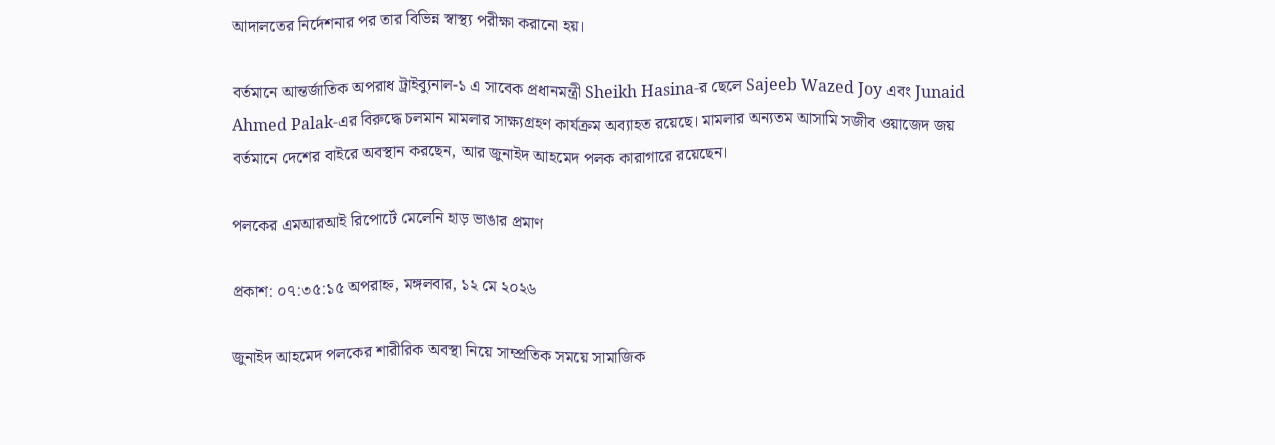আদালতের নির্দেশনার পর তার বিভিন্ন স্বাস্থ্য পরীক্ষা করানো হয়।

বর্তমানে আন্তর্জাতিক অপরাধ ট্রাইব্যুনাল-১ এ সাবেক প্রধানমন্ত্রী Sheikh Hasina-র ছেলে Sajeeb Wazed Joy এবং Junaid Ahmed Palak-এর বিরুদ্ধে চলমান মামলার সাক্ষ্যগ্রহণ কার্যক্রম অব্যাহত রয়েছে। মামলার অন্যতম আসামি সজীব ওয়াজেদ জয় বর্তমানে দেশের বাইরে অবস্থান করছেন, আর জুনাইদ আহমেদ পলক কারাগারে রয়েছেন।

পলকের এমআরআই রিপোর্টে মেলেনি হাড় ভাঙার প্রমাণ

প্রকাশ: ০৭:৩৫:১৫ অপরাহ্ন, মঙ্গলবার, ১২ মে ২০২৬

জুনাইদ আহমেদ পলকের শারীরিক অবস্থা নিয়ে সাম্প্রতিক সময়ে সামাজিক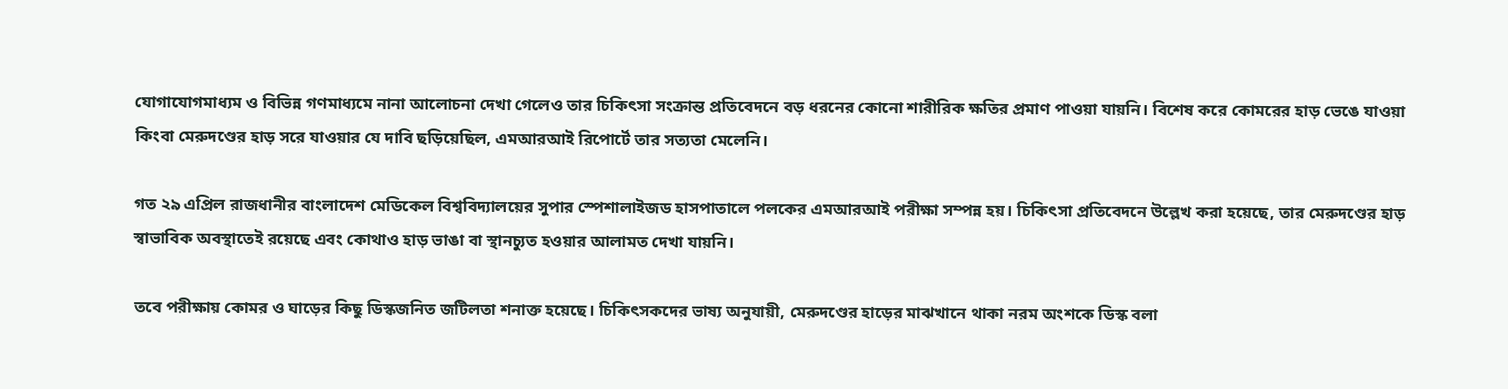যোগাযোগমাধ্যম ও বিভিন্ন গণমাধ্যমে নানা আলোচনা দেখা গেলেও তার চিকিৎসা সংক্রান্ত প্রতিবেদনে বড় ধরনের কোনো শারীরিক ক্ষতির প্রমাণ পাওয়া যায়নি। বিশেষ করে কোমরের হাড় ভেঙে যাওয়া কিংবা মেরুদণ্ডের হাড় সরে যাওয়ার যে দাবি ছড়িয়েছিল, এমআরআই রিপোর্টে তার সত্যতা মেলেনি।

গত ২৯ এপ্রিল রাজধানীর বাংলাদেশ মেডিকেল বিশ্ববিদ্যালয়ের সুপার স্পেশালাইজড হাসপাতালে পলকের এমআরআই পরীক্ষা সম্পন্ন হয়। চিকিৎসা প্রতিবেদনে উল্লেখ করা হয়েছে, তার মেরুদণ্ডের হাড় স্বাভাবিক অবস্থাতেই রয়েছে এবং কোথাও হাড় ভাঙা বা স্থানচ্যুত হওয়ার আলামত দেখা যায়নি।

তবে পরীক্ষায় কোমর ও ঘাড়ের কিছু ডিস্কজনিত জটিলতা শনাক্ত হয়েছে। চিকিৎসকদের ভাষ্য অনুযায়ী, মেরুদণ্ডের হাড়ের মাঝখানে থাকা নরম অংশকে ডিস্ক বলা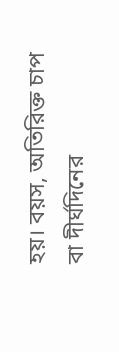হয়। বয়স, অতিরিক্ত চাপ বা দীর্ঘদিনের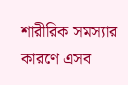শারীরিক সমস্যার কারণে এসব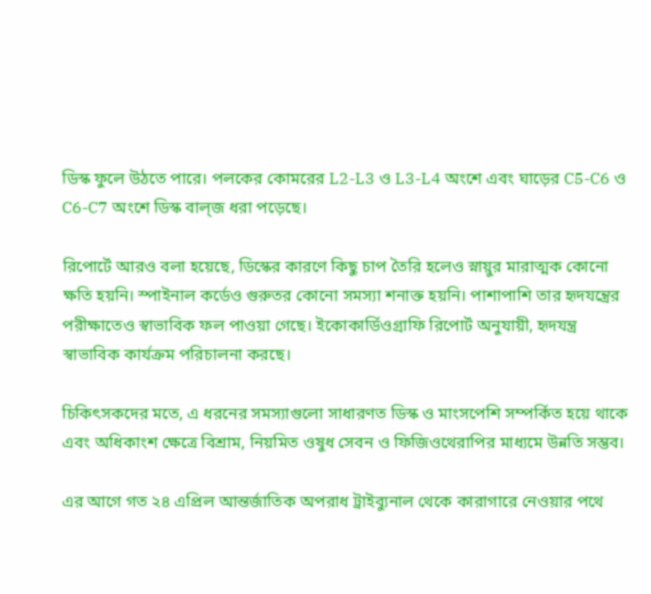ডিস্ক ফুলে উঠতে পারে। পলকের কোমরের L2-L3 ও L3-L4 অংশে এবং ঘাড়ের C5-C6 ও C6-C7 অংশে ডিস্ক বাল্জ ধরা পড়েছে।

রিপোর্টে আরও বলা হয়েছে, ডিস্কের কারণে কিছু চাপ তৈরি হলেও স্নায়ুর মারাত্মক কোনো ক্ষতি হয়নি। স্পাইনাল কর্ডেও গুরুতর কোনো সমস্যা শনাক্ত হয়নি। পাশাপাশি তার হৃদযন্ত্রের পরীক্ষাতেও স্বাভাবিক ফল পাওয়া গেছে। ইকোকার্ডিওগ্রাফি রিপোর্ট অনুযায়ী, হৃদযন্ত্র স্বাভাবিক কার্যক্রম পরিচালনা করছে।

চিকিৎসকদের মতে, এ ধরনের সমস্যাগুলো সাধারণত ডিস্ক ও মাংসপেশি সম্পর্কিত হয়ে থাকে এবং অধিকাংশ ক্ষেত্রে বিশ্রাম, নিয়মিত ওষুধ সেবন ও ফিজিওথেরাপির মাধ্যমে উন্নতি সম্ভব।

এর আগে গত ২৪ এপ্রিল আন্তর্জাতিক অপরাধ ট্রাইব্যুনাল থেকে কারাগারে নেওয়ার পথে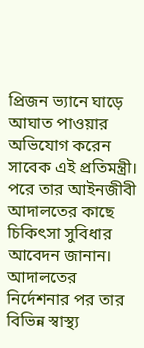প্রিজন ভ্যানে ঘাড়ে আঘাত পাওয়ার অভিযোগ করেন সাবেক এই প্রতিমন্ত্রী। পরে তার আইনজীবী আদালতের কাছে চিকিৎসা সুবিধার আবেদন জানান। আদালতের নির্দেশনার পর তার বিভিন্ন স্বাস্থ্য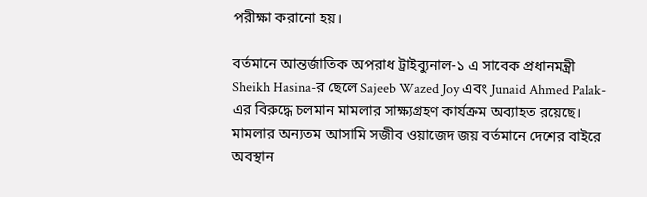পরীক্ষা করানো হয়।

বর্তমানে আন্তর্জাতিক অপরাধ ট্রাইব্যুনাল-১ এ সাবেক প্রধানমন্ত্রী Sheikh Hasina-র ছেলে Sajeeb Wazed Joy এবং Junaid Ahmed Palak-এর বিরুদ্ধে চলমান মামলার সাক্ষ্যগ্রহণ কার্যক্রম অব্যাহত রয়েছে। মামলার অন্যতম আসামি সজীব ওয়াজেদ জয় বর্তমানে দেশের বাইরে অবস্থান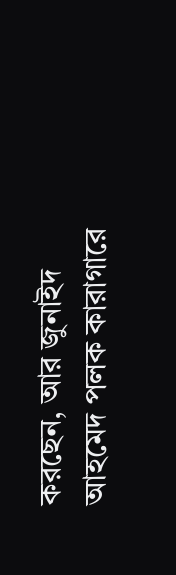করছেন, আর জুনাইদ আহমেদ পলক কারাগারে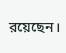রয়েছেন।